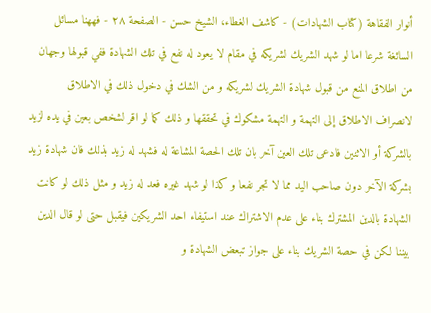أنوار الفقاهة (كتاب الشهادات) - كاشف الغطاء، الشيخ حسن - الصفحة ٢٨ - فههنا مسائل
السائغة شرعا اما لو شهد الشريك لشريكه في مقام لا يعود له نفع في تلك الشهادة ففي قبولها وجهان من اطلاق المنع من قبول شهادة الشريك لشريكه و من الشك في دخول ذلك في الاطلاق لانصراف الاطلاق إلى التهمة و التهمة مشكوك في تحققها و ذلك كما لو اقر لشخص بعين في يده لزيد بالشركة أو الاثنين فادعى تلك العين آخر بان تلك الحصة المشاعة له فشهد له زيد بذلك فان شهادة زيد بشركة الآخر دون صاحب اليد مما لا تجر نفعا و كذا لو شهد غيره فعد له زيد و مثل ذلك لو كانت الشهادة بالدين المشترك بناء على عدم الاشتراك عند استيفاء احد الشريكين فيقبل حتى لو قال الدين بيننا لكن في حصة الشريك بناء على جواز تبعض الشهادة و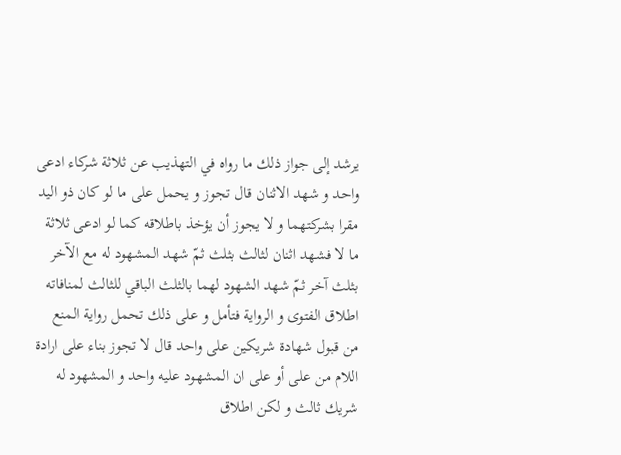يرشد إلى جواز ذلك ما رواه في التهذيب عن ثلاثة شركاء ادعى واحد و شهد الاثنان قال تجوز و يحمل على ما لو كان ذو اليد مقرا بشركتهما و لا يجوز أن يؤخذ باطلاقه كما لو ادعى ثلاثة ما لا فشهد اثنان لثالث بثلث ثمّ شهد المشهود له مع الآخر بثلث آخر ثمّ شهد الشهود لهما بالثلث الباقي للثالث لمنافاته اطلاق الفتوى و الرواية فتأمل و على ذلك تحمل رواية المنع من قبول شهادة شريكين على واحد قال لا تجوز بناء على ارادة اللام من على أو على ان المشهود عليه واحد و المشهود له شريك ثالث و لكن اطلاق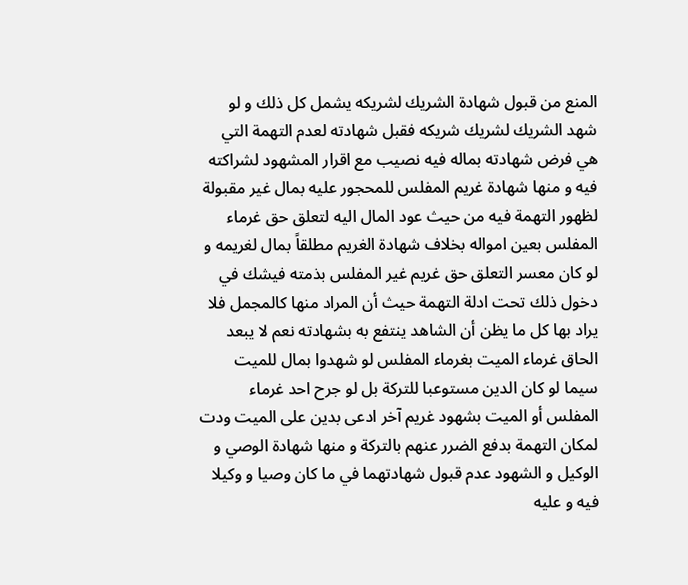المنع من قبول شهادة الشريك لشريكه يشمل كل ذلك و لو شهد الشريك لشريك شريكه فقبل شهادته لعدم التهمة التي هي فرض شهادته بماله فيه نصيب مع اقرار المشهود لشراكته فيه و منها شهادة غريم المفلس للمحجور عليه بمال غير مقبولة لظهور التهمة فيه من حيث عود المال اليه لتعلق حق غرماء المفلس بعين امواله بخلاف شهادة الغريم مطلقاً بمال لغريمه و لو كان معسر التعلق حق غريم غير المفلس بذمته فيشك في دخول ذلك تحت ادلة التهمة حيث أن المراد منها كالمجمل فلا يراد بها كل ما يظن أن الشاهد ينتفع به بشهادته نعم لا يبعد الحاق غرماء الميت بغرماء المفلس لو شهدوا بمال للميت سيما لو كان الدين مستوعبا للتركة بل لو جرح احد غرماء المفلس أو الميت بشهود غريم آخر ادعى بدين على الميت ودت لمكان التهمة بدفع الضرر عنهم بالتركة و منها شهادة الوصي و الوكيل و الشهود عدم قبول شهادتهما في ما كان وصيا و وكيلا فيه و عليه